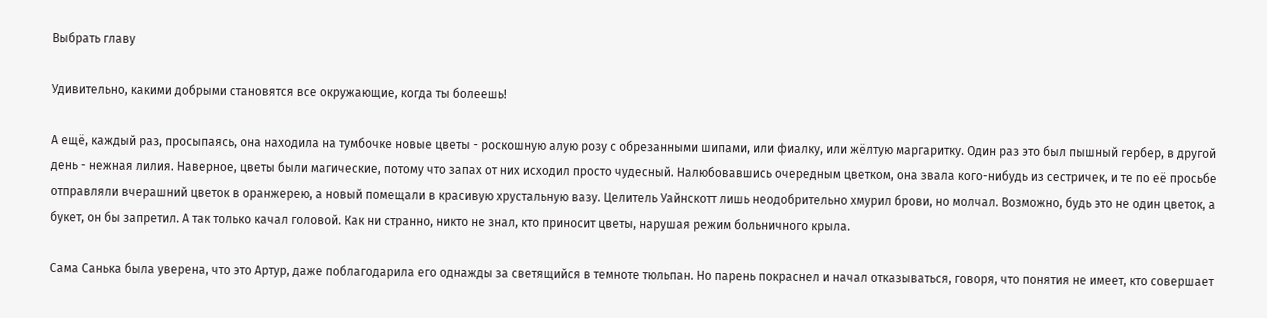Выбрать главу

Удивительно, какими добрыми становятся все окружающие, когда ты болеешь!

А ещё, каждый раз, просыпаясь, она находила на тумбочке новые цветы - роскошную алую розу с обрезанными шипами, или фиалку, или жёлтую маргаритку. Один раз это был пышный гербер, в другой день - нежная лилия. Наверное, цветы были магические, потому что запах от них исходил просто чудесный. Налюбовавшись очередным цветком, она звала кого-нибудь из сестричек, и те по её просьбе отправляли вчерашний цветок в оранжерею, а новый помещали в красивую хрустальную вазу. Целитель Уайнскотт лишь неодобрительно хмурил брови, но молчал. Возможно, будь это не один цветок, а букет, он бы запретил. А так только качал головой. Как ни странно, никто не знал, кто приносит цветы, нарушая режим больничного крыла.

Сама Санька была уверена, что это Артур, даже поблагодарила его однажды за светящийся в темноте тюльпан. Но парень покраснел и начал отказываться, говоря, что понятия не имеет, кто совершает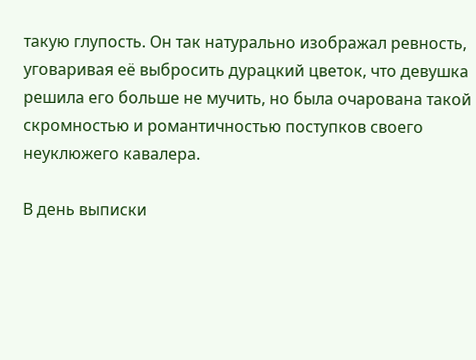такую глупость. Он так натурально изображал ревность, уговаривая её выбросить дурацкий цветок, что девушка решила его больше не мучить, но была очарована такой скромностью и романтичностью поступков своего неуклюжего кавалера.

В день выписки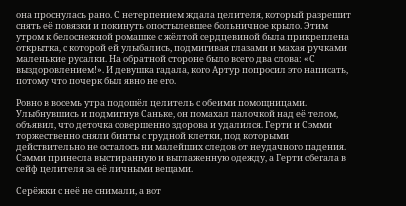она проснулась рано. С нетерпением ждала целителя, который разрешит снять её повязки и покинуть опостылевшее больничное крыло. Этим утром к белоснежной ромашке с жёлтой сердцевиной была прикреплена открытка, с которой ей улыбались, подмигивая глазами и махая ручками маленькие русалки. На обратной стороне было всего два слова: «С выздоровлением!». И девушка гадала, кого Артур попросил это написать, потому что почерк был явно не его.

Ровно в восемь утра подошёл целитель с обеими помощницами. Улыбнувшись и подмигнув Саньке, он помахал палочкой над её телом, объявил, что деточка совершенно здорова и удалился. Герти и Сэмми торжественно сняли бинты с грудной клетки, под которыми действительно не осталось ни малейших следов от неудачного падения. Сэмми принесла выстиранную и выглаженную одежду, а Герти сбегала в сейф целителя за её личными вещами.

Серёжки с неё не снимали, а вот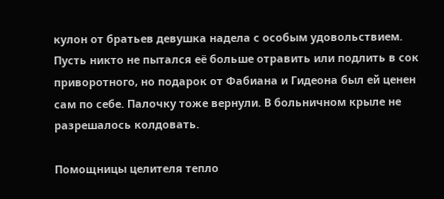кулон от братьев девушка надела с особым удовольствием. Пусть никто не пытался её больше отравить или подлить в сок приворотного, но подарок от Фабиана и Гидеона был ей ценен сам по себе. Палочку тоже вернули. В больничном крыле не разрешалось колдовать.

Помощницы целителя тепло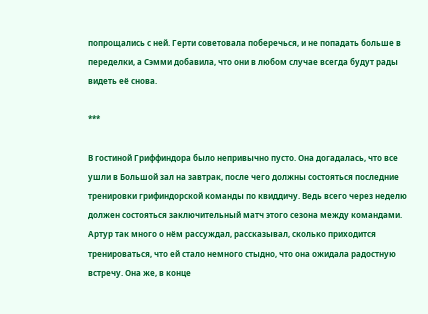попрощались с ней. Герти советовала поберечься, и не попадать больше в переделки, а Сэмми добавила, что они в любом случае всегда будут рады видеть её снова.

***

В гостиной Гриффиндора было непривычно пусто. Она догадалась, что все ушли в Большой зал на завтрак, после чего должны состояться последние тренировки грифиндорской команды по квиддичу. Ведь всего через неделю должен состояться заключительный матч этого сезона между командами. Артур так много о нём рассуждал, рассказывал, сколько приходится тренироваться, что ей стало немного стыдно, что она ожидала радостную встречу. Она же, в конце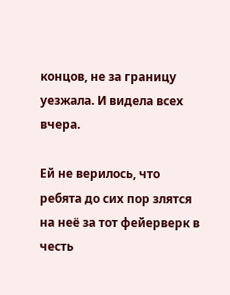концов, не за границу уезжала. И видела всех вчера.

Ей не верилось, что ребята до сих пор злятся на неё за тот фейерверк в честь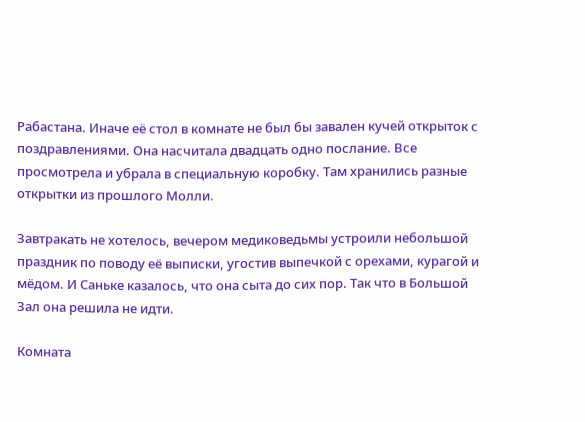Рабастана. Иначе её стол в комнате не был бы завален кучей открыток с поздравлениями. Она насчитала двадцать одно послание. Все просмотрела и убрала в специальную коробку. Там хранились разные открытки из прошлого Молли.

Завтракать не хотелось, вечером медиковедьмы устроили небольшой праздник по поводу её выписки, угостив выпечкой с орехами, курагой и мёдом. И Саньке казалось, что она сыта до сих пор. Так что в Большой Зал она решила не идти.

Комната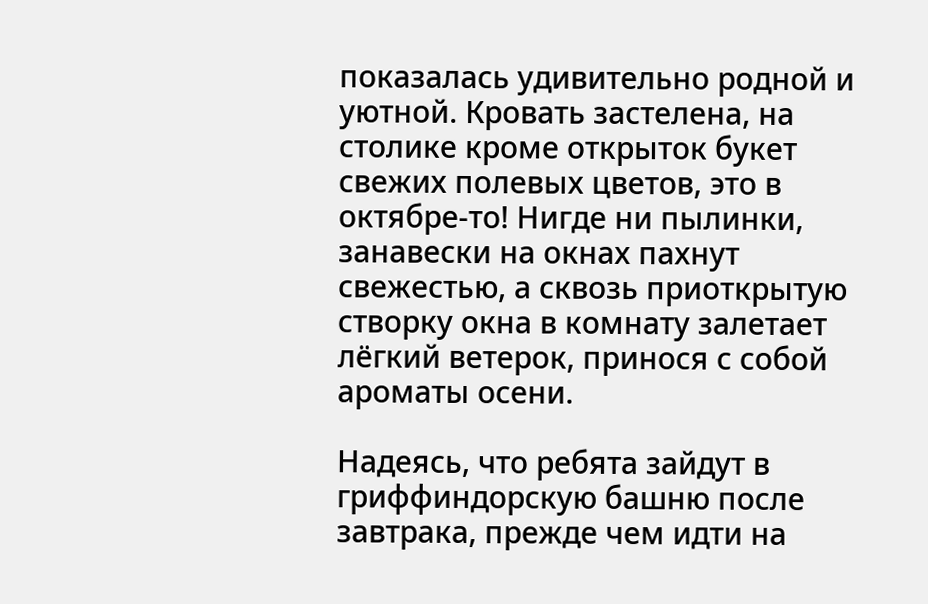показалась удивительно родной и уютной. Кровать застелена, на столике кроме открыток букет свежих полевых цветов, это в октябре-то! Нигде ни пылинки, занавески на окнах пахнут свежестью, а сквозь приоткрытую створку окна в комнату залетает лёгкий ветерок, принося с собой ароматы осени.

Надеясь, что ребята зайдут в гриффиндорскую башню после завтрака, прежде чем идти на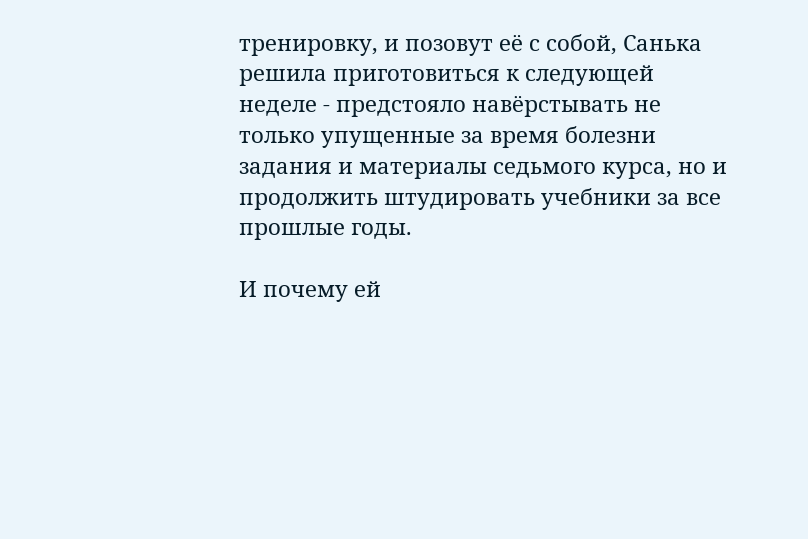тренировку, и позовут её с собой, Санька решила приготовиться к следующей неделе - предстояло навёрстывать не только упущенные за время болезни задания и материалы седьмого курса, но и продолжить штудировать учебники за все прошлые годы.

И почему ей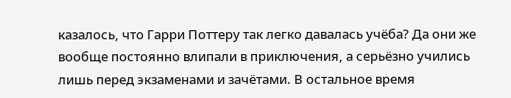казалось, что Гарри Поттеру так легко давалась учёба? Да они же вообще постоянно влипали в приключения, а серьёзно учились лишь перед экзаменами и зачётами. В остальное время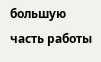большую часть работы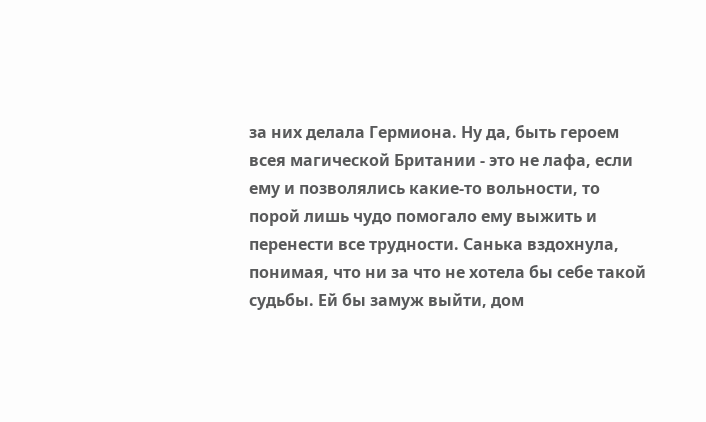за них делала Гермиона. Ну да, быть героем всея магической Британии - это не лафа, если ему и позволялись какие-то вольности, то порой лишь чудо помогало ему выжить и перенести все трудности. Санька вздохнула, понимая, что ни за что не хотела бы себе такой судьбы. Ей бы замуж выйти, дом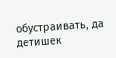обустраивать, да детишек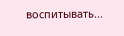воспитывать...